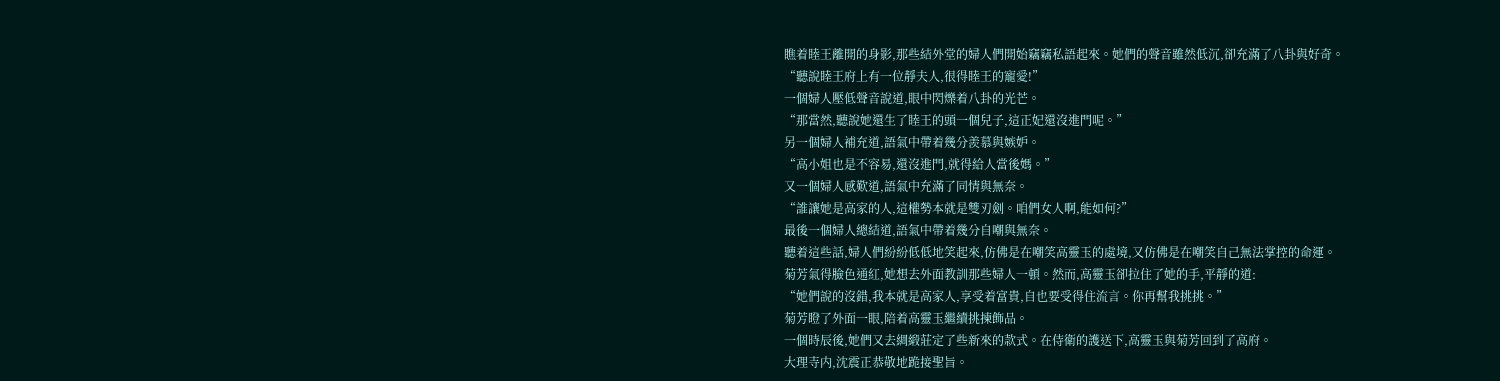瞧着睦王離開的身影,那些結外堂的婦人們開始竊竊私語起來。她們的聲音雖然低沉,卻充滿了八卦與好奇。
“聽說睦王府上有一位靜夫人,很得睦王的寵愛!”
一個婦人壓低聲音說道,眼中閃爍着八卦的光芒。
“那當然,聽說她還生了睦王的頭一個兒子,這正妃還沒進門呢。”
另一個婦人補充道,語氣中帶着幾分羨慕與嫉妒。
“高小姐也是不容易,還沒進門,就得給人當後媽。”
又一個婦人感歎道,語氣中充滿了同情與無奈。
“誰讓她是高家的人,這權勢本就是雙刃劍。咱們女人啊,能如何?”
最後一個婦人總結道,語氣中帶着幾分自嘲與無奈。
聽着這些話,婦人們紛紛低低地笑起來,仿佛是在嘲笑高靈玉的處境,又仿佛是在嘲笑自己無法掌控的命運。
菊芳氣得臉色通紅,她想去外面教訓那些婦人一頓。然而,高靈玉卻拉住了她的手,平靜的道:
“她們說的沒錯,我本就是高家人,享受着富貴,自也要受得住流言。你再幫我挑挑。”
菊芳瞪了外面一眼,陪着高靈玉繼續挑揀飾品。
一個時辰後,她們又去綢緞莊定了些新來的款式。在侍衛的護送下,高靈玉與菊芳回到了高府。
大理寺内,沈震正恭敬地跪接聖旨。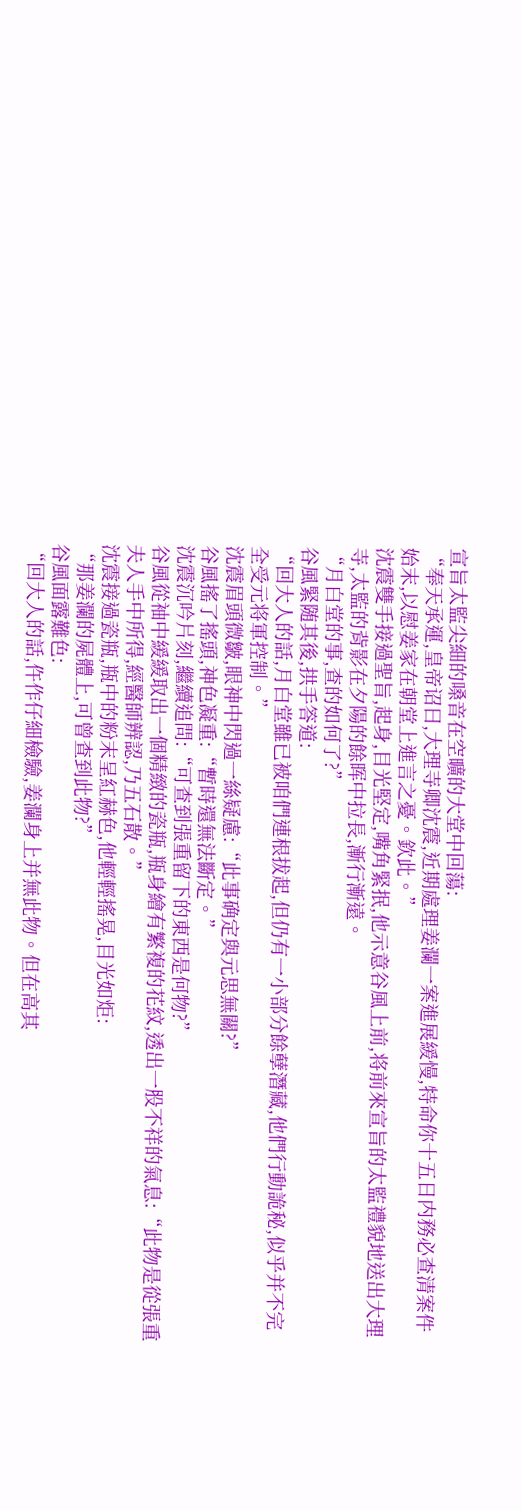宣旨太監尖細的嗓音在空曠的大堂中回蕩:
“奉天承運,皇帝诏曰,大理寺卿沈震,近期處理姜瀾一案進展緩慢,特命你十五日内務必查清案件始末,以慰姜家在朝堂上進言之憂。欽此。”
沈震雙手接過聖旨,起身,目光堅定,嘴角緊抿,他示意谷風上前,将前來宣旨的太監禮貌地送出大理寺,太監的背影在夕陽的餘晖中拉長,漸行漸遠。
“月白堂的事,查的如何了?”
谷風緊随其後,拱手答道:
“回大人的話,月白堂雖已被咱們連根拔起,但仍有一小部分餘孽潛藏,他們行動詭秘,似乎并不完全受元将軍控制。”
沈震眉頭微皺,眼神中閃過一絲疑慮:“此事确定與元思無關?”
谷風搖了搖頭,神色凝重:“暫時還無法斷定。”
沈震沉吟片刻,繼續追問:“可查到張重留下的東西是何物?”
谷風從袖中緩緩取出一個精緻的瓷瓶,瓶身繪有繁複的花紋,透出一股不祥的氣息:“此物是從張重夫人手中所得,經醫師辨認,乃五石散。”
沈震接過瓷瓶,瓶中的粉末呈紅赫色,他輕輕搖晃,目光如炬:
“那姜瀾的屍體上,可曾查到此物?”
谷風面露難色:
“回大人的話,仵作仔細檢驗,姜瀾身上并無此物。但在高其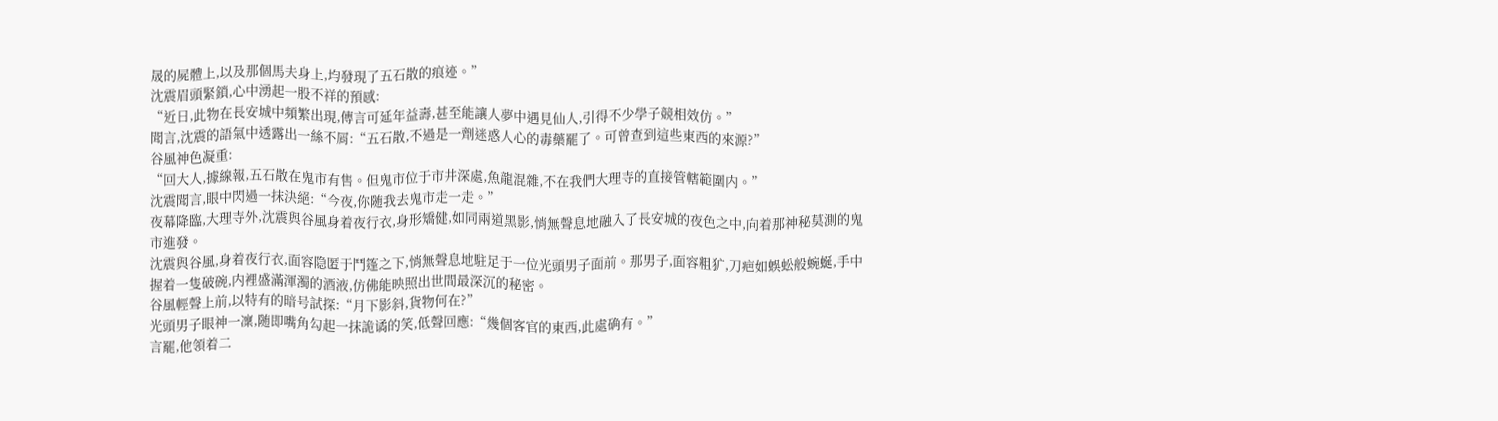晟的屍體上,以及那個馬夫身上,均發現了五石散的痕迹。”
沈震眉頭緊鎖,心中湧起一股不祥的預感:
“近日,此物在長安城中頻繁出現,傳言可延年益壽,甚至能讓人夢中遇見仙人,引得不少學子競相效仿。”
聞言,沈震的語氣中透露出一絲不屑:“五石散,不過是一劑迷惑人心的毒藥罷了。可曾查到這些東西的來源?”
谷風神色凝重:
“回大人,據線報,五石散在鬼市有售。但鬼市位于市井深處,魚龍混雜,不在我們大理寺的直接管轄範圍内。”
沈震聞言,眼中閃過一抹決絕:“今夜,你随我去鬼市走一走。”
夜幕降臨,大理寺外,沈震與谷風身着夜行衣,身形矯健,如同兩道黑影,悄無聲息地融入了長安城的夜色之中,向着那神秘莫測的鬼市進發。
沈震與谷風,身着夜行衣,面容隐匿于鬥篷之下,悄無聲息地駐足于一位光頭男子面前。那男子,面容粗犷,刀疤如蜈蚣般蜿蜒,手中握着一隻破碗,内裡盛滿渾濁的酒液,仿佛能映照出世間最深沉的秘密。
谷風輕聲上前,以特有的暗号試探:“月下影斜,貨物何在?”
光頭男子眼神一凜,随即嘴角勾起一抹詭谲的笑,低聲回應:“幾個客官的東西,此處确有。”
言罷,他領着二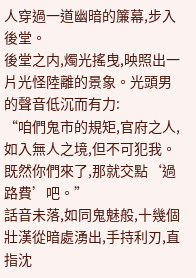人穿過一道幽暗的簾幕,步入後堂。
後堂之内,燭光搖曳,映照出一片光怪陸離的景象。光頭男的聲音低沉而有力:
“咱們鬼市的規矩,官府之人,如入無人之境,但不可犯我。既然你們來了,那就交點‘過路費’吧。”
話音未落,如同鬼魅般,十幾個壯漢從暗處湧出,手持利刃,直指沈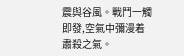震與谷風。戰鬥一觸即發,空氣中彌漫着肅殺之氣。